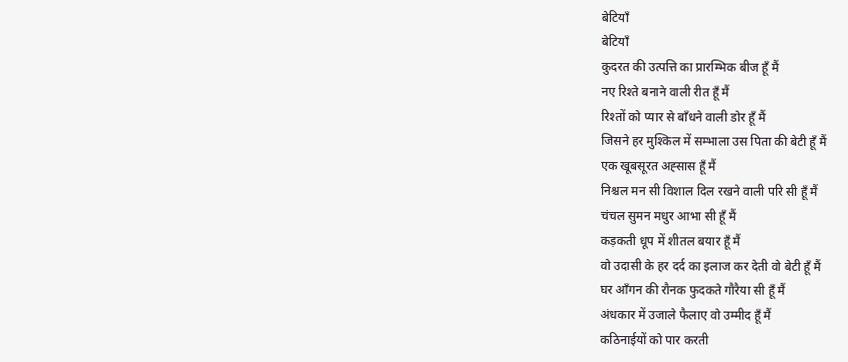बेटियाँ
बेटियाँ
कुदरत की उत्पत्ति का प्रारम्भिक बीज हूँ मैं
नए रिश्ते बनाने वाली रीत हूँ मैं
रिश्तों को प्यार से बाँधने वाली डोर हूँ मैं
जिसने हर मुश्किल में सम्भाला उस पिता की बेटी हूँ मैं
एक खूबसूरत अह्सास हूँ मैं
निश्चल मन सी विशाल दिल रखने वाली परि सी हूँ मैं
चंचल सुमन मधुर आभा सी हूँ मैं
कड़कती धूप में शीतल बयार हूँ मैं
वो उदासी के हर दर्द का इलाज कर देती वो बेटी हूँ मैं
घर आँगन की रौनक फुदकते गौरैया सी हूँ मैं
अंधकार में उजाले फैलाए वो उम्मीद हूँ मैं
कठिनाईयों को पार करती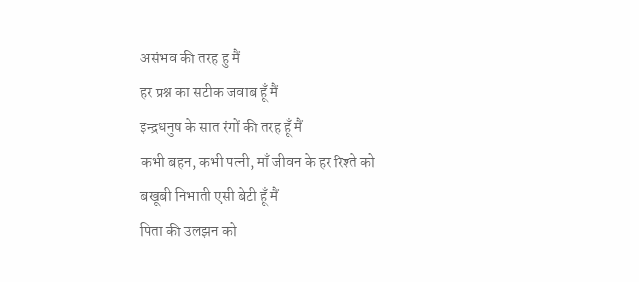असंभव की तरह हु मैं
हर प्रश्न का सटीक जवाब हूँ मैं
इन्द्रधनुष के सात रंगों की तरह हूँ मैं
कभी बहन, कभी पत्नी, माँ जीवन के हर रिश्ते को
बखूबी निभाती एसी बेटी हूँ मैं
पिता की उलझन को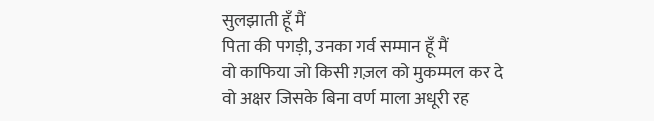सुलझाती हूँ मैं
पिता की पगड़ी, उनका गर्व सम्मान हूँ मैं
वो काफिया जो किसी ग़ज़ल को मुकम्मल कर दे
वो अक्षर जिसके बिना वर्ण माला अधूरी रह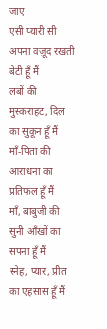जाए
एसी प्यारी सी अपना वज़ूद रखती बेटी हूँ मैं
लबों की मुस्कराहट, दिल का सुकून हूँ मैं
माँ-पिता की आराधना का प्रतिफल हूँ मैं
माँ, बाबुजी की सुनी आँखों का सपना हूँ मैं
स्नेह, प्यार, प्रीत का एहसास हूँ मैं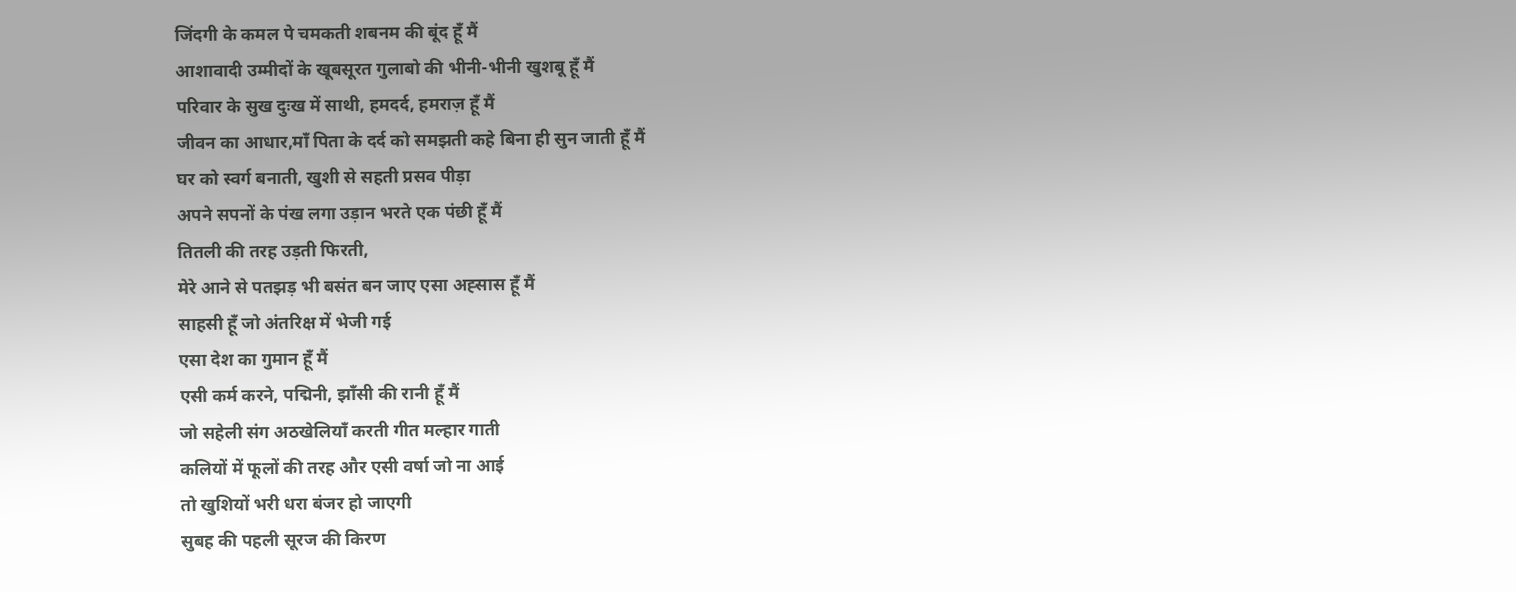जिंदगी के कमल पे चमकती शबनम की बूंद हूँ मैं
आशावादी उम्मीदों के खूबसूरत गुलाबो की भीनी-भीनी खुशबू हूँ मैं
परिवार के सुख दुःख में साथी, हमदर्द, हमराज़ हूँ मैं
जीवन का आधार,माँ पिता के दर्द को समझती कहे बिना ही सुन जाती हूँ मैं
घर को स्वर्ग बनाती, खुशी से सहती प्रसव पीड़ा
अपने सपनों के पंख लगा उड़ान भरते एक पंछी हूँ मैं
तितली की तरह उड़ती फिरती,
मेरे आने से पतझड़ भी बसंत बन जाए एसा अह्सास हूँ मैं
साहसी हूँ जो अंतरिक्ष में भेजी गई
एसा देश का गुमान हूँ मैं
एसी कर्म करने, पद्मिनी, झाँसी की रानी हूँ मैं
जो सहेली संग अठखेलियाँ करती गीत मल्हार गाती
कलियों में फूलों की तरह और एसी वर्षा जो ना आई
तो खुशियों भरी धरा बंजर हो जाएगी
सुबह की पहली सूरज की किरण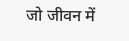जो जीवन में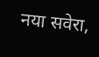नया सवेरा,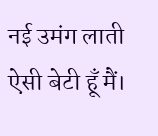नई उमंग लाती ऐसी बेटी हूँ मैं।